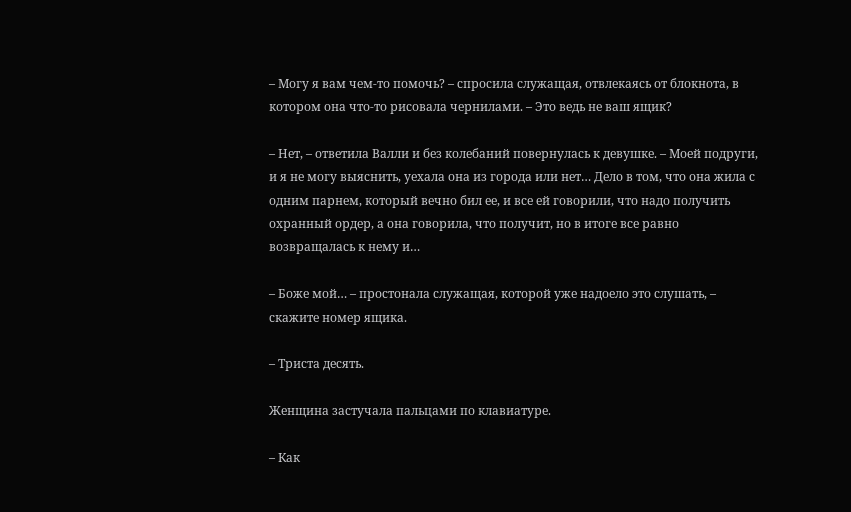– Могу я вам чем-то помочь? – спросила служащая, отвлекаясь от блокнота, в котором она что-то рисовала чернилами. – Это ведь не ваш ящик?

– Нет, – ответила Валли и без колебаний повернулась к девушке. – Моей подруги, и я не могу выяснить, уехала она из города или нет… Дело в том, что она жила с одним парнем, который вечно бил ее, и все ей говорили, что надо получить охранный ордер, а она говорила, что получит, но в итоге все равно возвращалась к нему и…

– Боже мой… – простонала служащая, которой уже надоело это слушать, – скажите номер ящика.

– Триста десять.

Женщина застучала пальцами по клавиатуре.

– Как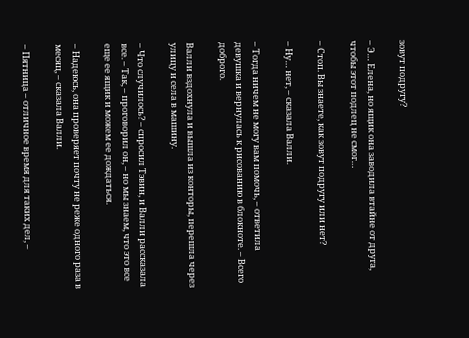зовут подругу?

– Э… Елена, но ящик она заводила втайне от друга, чтобы этот подлец не смог…

– Стоп. Вы знаете, как зовут подругу или нет?

– Ну… нет, – сказала Валли.

– Тогда ничем не могу вам помочь, – ответила девушка и вернулась к рисованию в блокноте. – Всего доброго.

Валли вздохнула и вышла из конторы, перешла через улицу и села в машину.

– Что случилось? – спросил Тэвин, и Валли рассказала все. – Так, – проговорил он, – но мы знаем, что это все еще ее ящик и можем ее дождаться.

– Надеюсь, она проверяет почту не реже одного раза в месяц, – сказала Валли.

– Пятница – отличное время для таких дел, –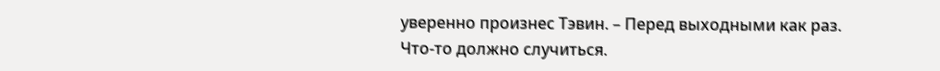уверенно произнес Тэвин. – Перед выходными как раз. Что-то должно случиться.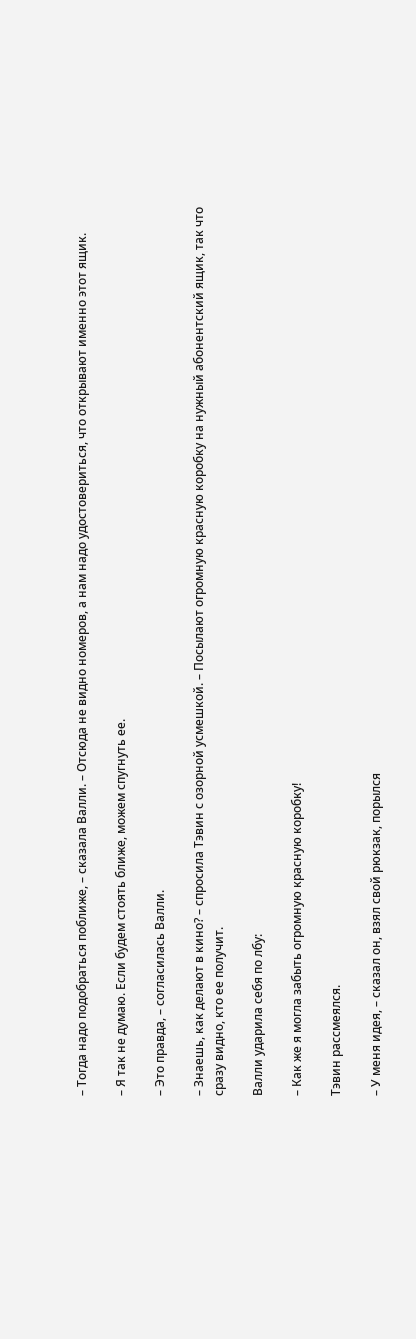– Тогда надо подобраться поближе, – сказала Валли. – Отсюда не видно номеров, а нам надо удостовериться, что открывают именно этот ящик.

– Я так не думаю. Если будем стоять ближе, можем спугнуть ее.

– Это правда, – согласилась Валли.

– Знаешь, как делают в кино? – спросила Тэвин с озорной усмешкой. – Посылают огромную красную коробку на нужный абонентский ящик, так что сразу видно, кто ее получит.

Валли ударила себя по лбу:

– Как же я могла забыть огромную красную коробку!

Тэвин рассмеялся.

– У меня идея, – сказал он, взял свой рюкзак, порылся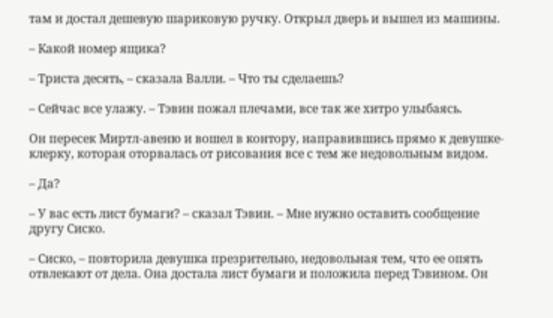там и достал дешевую шариковую ручку. Открыл дверь и вышел из машины.

– Какой номер ящика?

– Триста десять, – сказала Валли. – Что ты сделаешь?

– Сейчас все улажу. – Тэвин пожал плечами, все так же хитро улыбаясь.

Он пересек Миртл-авеню и вошел в контору, направившись прямо к девушке-клерку, которая оторвалась от рисования все с тем же недовольным видом.

– Да?

– У вас есть лист бумаги? – сказал Тэвин. – Мне нужно оставить сообщение другу Сиско.

– Сиско, – повторила девушка презрительно, недовольная тем, что ее опять отвлекают от дела. Она достала лист бумаги и положила перед Тэвином. Он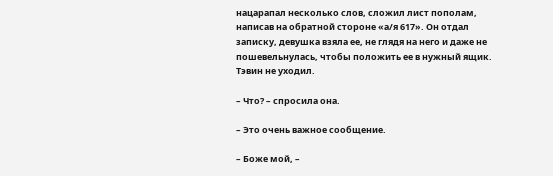нацарапал несколько слов, сложил лист пополам, написав на обратной стороне «а/я 617». Он отдал записку, девушка взяла ее, не глядя на него и даже не пошевельнулась, чтобы положить ее в нужный ящик. Тэвин не уходил.

– Что? – спросила она.

– Это очень важное сообщение.

– Боже мой, –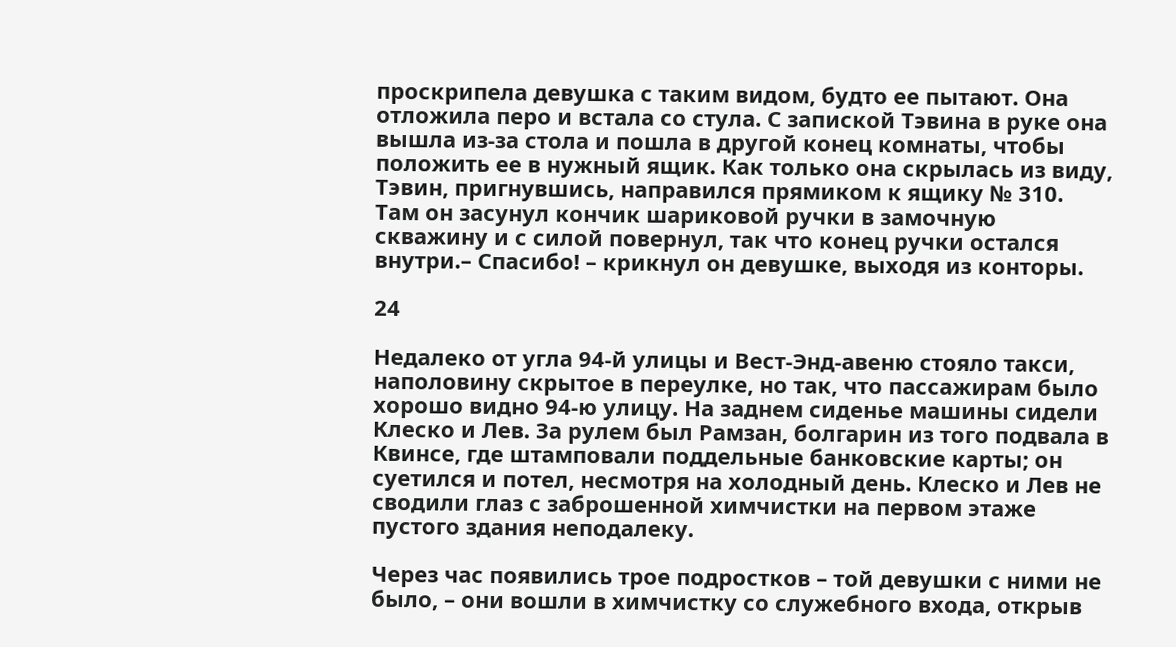проскрипела девушка с таким видом, будто ее пытают. Она отложила перо и встала со стула. С запиской Тэвина в руке она вышла из-за стола и пошла в другой конец комнаты, чтобы положить ее в нужный ящик. Как только она скрылась из виду, Тэвин, пригнувшись, направился прямиком к ящику № 310. Там он засунул кончик шариковой ручки в замочную скважину и с силой повернул, так что конец ручки остался внутри.– Спасибо! – крикнул он девушке, выходя из конторы.

24

Недалеко от угла 94-й улицы и Вест-Энд-авеню стояло такси, наполовину скрытое в переулке, но так, что пассажирам было хорошо видно 94-ю улицу. На заднем сиденье машины сидели Клеско и Лев. За рулем был Рамзан, болгарин из того подвала в Квинсе, где штамповали поддельные банковские карты; он суетился и потел, несмотря на холодный день. Клеско и Лев не сводили глаз с заброшенной химчистки на первом этаже пустого здания неподалеку.

Через час появились трое подростков – той девушки с ними не было, – они вошли в химчистку со служебного входа, открыв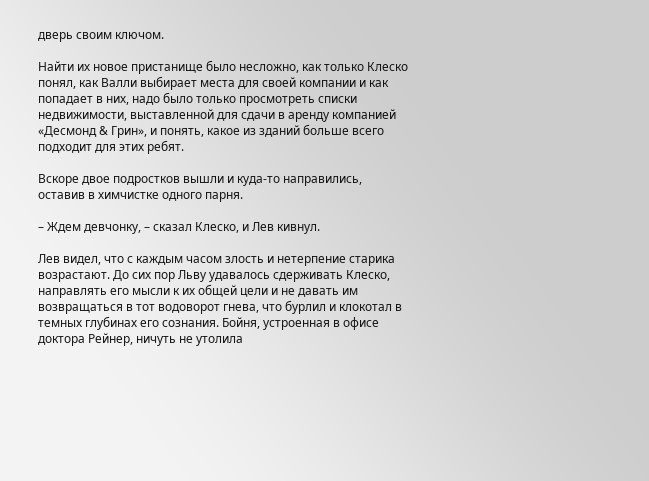дверь своим ключом.

Найти их новое пристанище было несложно, как только Клеско понял, как Валли выбирает места для своей компании и как попадает в них, надо было только просмотреть списки недвижимости, выставленной для сдачи в аренду компанией «Десмонд & Грин», и понять, какое из зданий больше всего подходит для этих ребят.

Вскоре двое подростков вышли и куда-то направились, оставив в химчистке одного парня.

– Ждем девчонку, – сказал Клеско, и Лев кивнул.

Лев видел, что с каждым часом злость и нетерпение старика возрастают. До сих пор Льву удавалось сдерживать Клеско, направлять его мысли к их общей цели и не давать им возвращаться в тот водоворот гнева, что бурлил и клокотал в темных глубинах его сознания. Бойня, устроенная в офисе доктора Рейнер, ничуть не утолила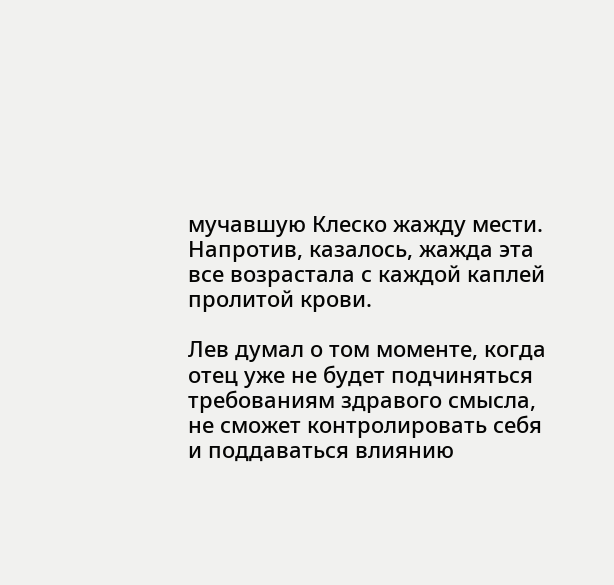мучавшую Клеско жажду мести. Напротив, казалось, жажда эта все возрастала с каждой каплей пролитой крови.

Лев думал о том моменте, когда отец уже не будет подчиняться требованиям здравого смысла, не сможет контролировать себя и поддаваться влиянию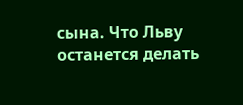сына. Что Льву останется делать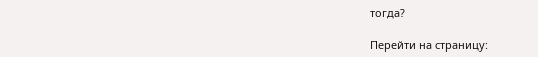тогда?

Перейти на страницу: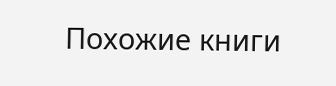Похожие книги